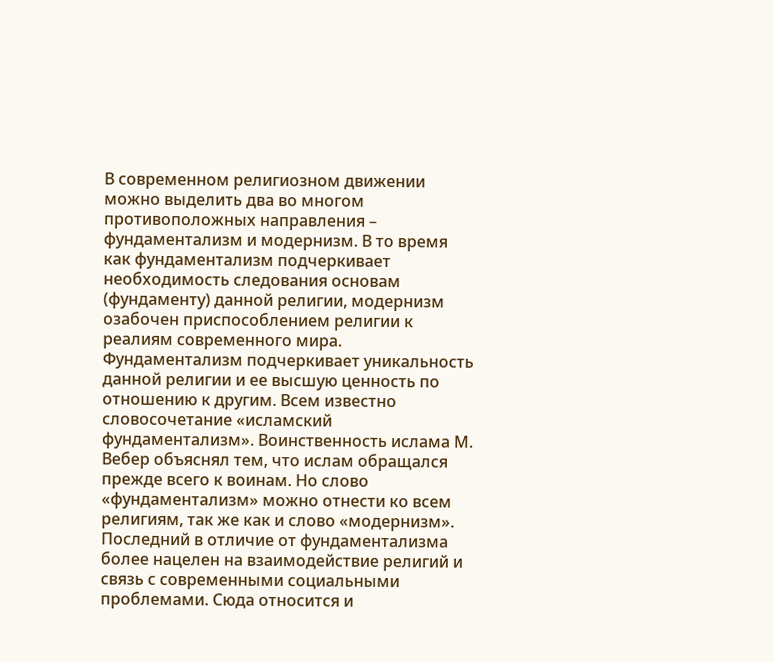В современном религиозном движении можно выделить два во многом противоположных направления – фундаментализм и модернизм. В то время как фундаментализм подчеркивает необходимость следования основам (фундаменту) данной религии, модернизм озабочен приспособлением религии к реалиям современного мира. Фундаментализм подчеркивает уникальность данной религии и ее высшую ценность по отношению к другим. Всем известно словосочетание «исламский фундаментализм». Воинственность ислама М. Вебер объяснял тем, что ислам обращался прежде всего к воинам. Но слово «фундаментализм» можно отнести ко всем религиям, так же как и слово «модернизм». Последний в отличие от фундаментализма более нацелен на взаимодействие религий и связь с современными социальными проблемами. Сюда относится и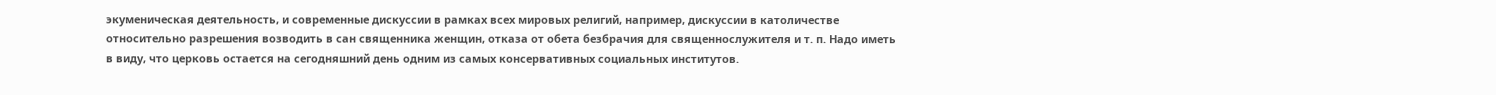экуменическая деятельность, и современные дискуссии в рамках всех мировых религий, например, дискуссии в католичестве относительно разрешения возводить в сан священника женщин, отказа от обета безбрачия для священнослужителя и т. п. Надо иметь в виду, что церковь остается на сегодняшний день одним из самых консервативных социальных институтов.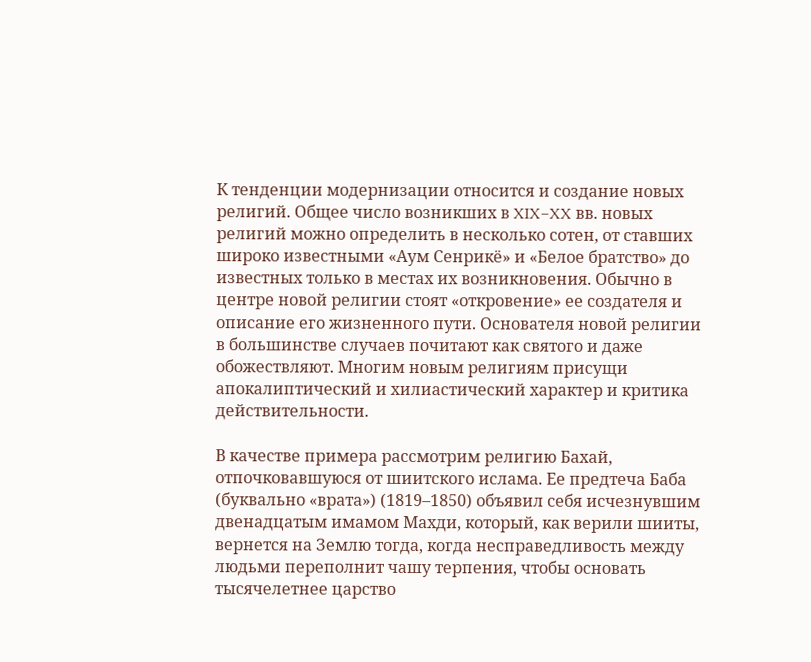К тенденции модернизации относится и создание новых религий. Общее число возникших в XIX–XX вв. новых религий можно определить в несколько сотен, от ставших широко известными «Аум Сенрикё» и «Белое братство» до известных только в местах их возникновения. Обычно в центре новой религии стоят «откровение» ее создателя и описание его жизненного пути. Основателя новой религии в большинстве случаев почитают как святого и даже обожествляют. Многим новым религиям присущи апокалиптический и хилиастический характер и критика действительности.

В качестве примера рассмотрим религию Бахай, отпочковавшуюся от шиитского ислама. Ее предтеча Баба (буквально «врата») (1819–1850) объявил себя исчезнувшим двенадцатым имамом Махди, который, как верили шииты, вернется на Землю тогда, когда несправедливость между людьми переполнит чашу терпения, чтобы основать тысячелетнее царство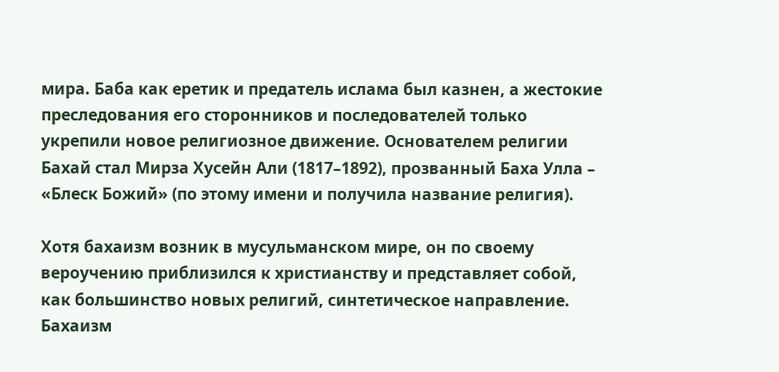мира. Баба как еретик и предатель ислама был казнен, а жестокие преследования его сторонников и последователей только укрепили новое религиозное движение. Основателем религии Бахай стал Мирза Хусейн Али (1817–1892), прозванный Баха Улла – «Блеск Божий» (по этому имени и получила название религия).

Хотя бахаизм возник в мусульманском мире, он по своему вероучению приблизился к христианству и представляет собой, как большинство новых религий, синтетическое направление. Бахаизм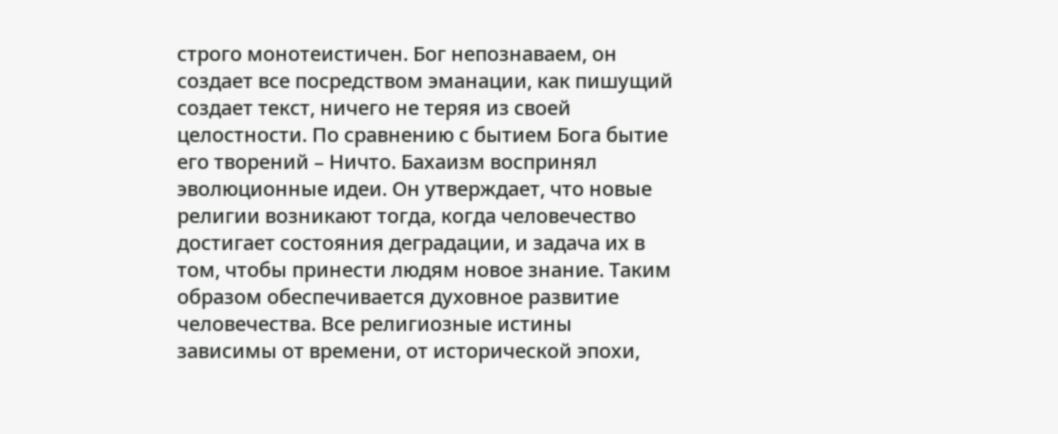строго монотеистичен. Бог непознаваем, он создает все посредством эманации, как пишущий создает текст, ничего не теряя из своей целостности. По сравнению с бытием Бога бытие его творений – Ничто. Бахаизм воспринял эволюционные идеи. Он утверждает, что новые религии возникают тогда, когда человечество достигает состояния деградации, и задача их в том, чтобы принести людям новое знание. Таким образом обеспечивается духовное развитие человечества. Все религиозные истины зависимы от времени, от исторической эпохи,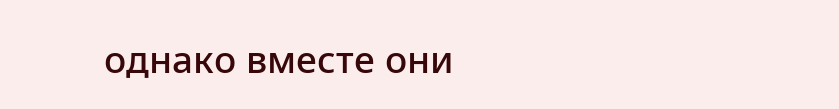однако вместе они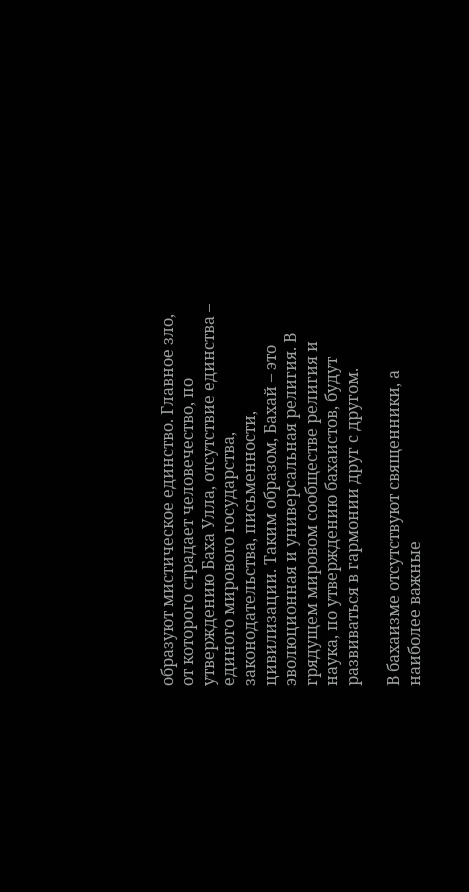образуют мистическое единство. Главное зло, от которого страдает человечество, по утверждению Баха Улла, отсутствие единства – единого мирового государства, законодательства, письменности, цивилизации. Таким образом, Бахай – это эволюционная и универсальная религия. В грядущем мировом сообществе религия и наука, по утверждению бахаистов, будут развиваться в гармонии друг с другом.

В бахаизме отсутствуют священники, а наиболее важные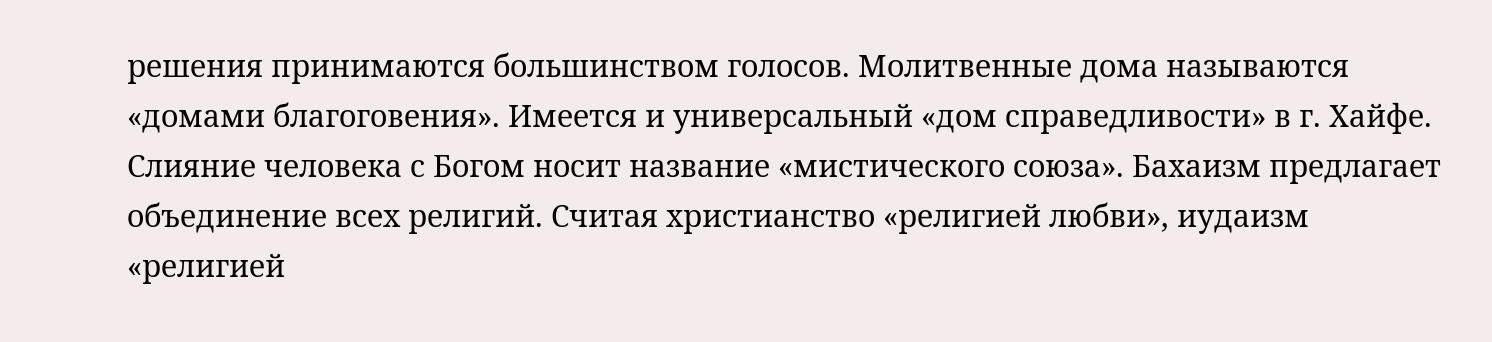решения принимаются большинством голосов. Молитвенные дома называются «домами благоговения». Имеется и универсальный «дом справедливости» в г. Хайфе. Слияние человека с Богом носит название «мистического союза». Бахаизм предлагает объединение всех религий. Считая христианство «религией любви», иудаизм «религией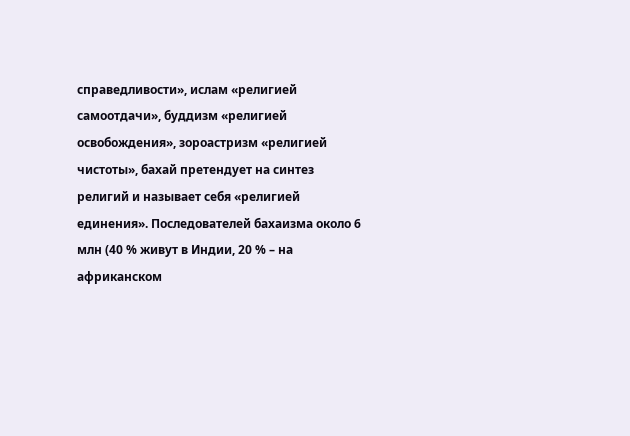справедливости», ислам «религией самоотдачи», буддизм «религией освобождения», зороастризм «религией чистоты», бахай претендует на синтез религий и называет себя «религией единения». Последователей бахаизма около 6 млн (40 % живут в Индии, 20 % – на африканском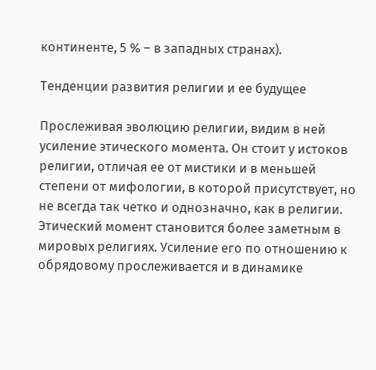континенте, 5 % – в западных странах).

Тенденции развития религии и ее будущее

Прослеживая эволюцию религии, видим в ней усиление этического момента. Он стоит у истоков религии, отличая ее от мистики и в меньшей степени от мифологии, в которой присутствует, но не всегда так четко и однозначно, как в религии. Этический момент становится более заметным в мировых религиях. Усиление его по отношению к обрядовому прослеживается и в динамике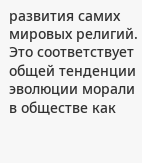развития самих мировых религий. Это соответствует общей тенденции эволюции морали в обществе как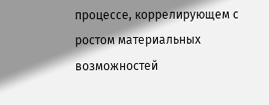процессе, коррелирующем с ростом материальных возможностей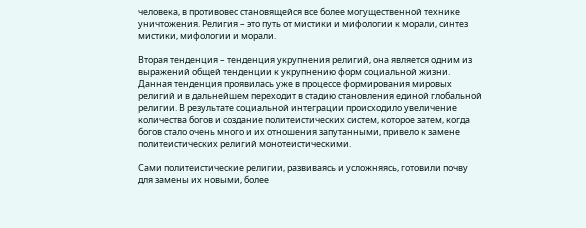человека, в противовес становящейся все более могущественной технике уничтожения. Религия – это путь от мистики и мифологии к морали, синтез мистики, мифологии и морали.

Вторая тенденция – тенденция укрупнения религий, она является одним из выражений общей тенденции к укрупнению форм социальной жизни. Данная тенденция проявилась уже в процессе формирования мировых религий и в дальнейшем переходит в стадию становления единой глобальной религии. В результате социальной интеграции происходило увеличение количества богов и создание политеистических систем, которое затем, когда богов стало очень много и их отношения запутанными, привело к замене политеистических религий монотеистическими.

Сами политеистические религии, развиваясь и усложняясь, готовили почву для замены их новыми, более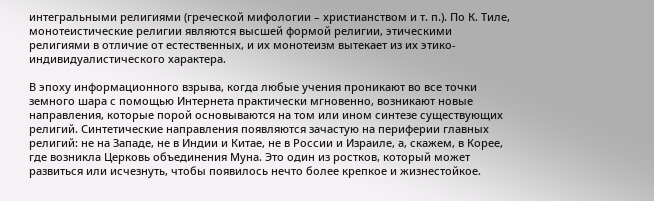интегральными религиями (греческой мифологии – христианством и т. п.). По К. Тиле, монотеистические религии являются высшей формой религии, этическими религиями в отличие от естественных, и их монотеизм вытекает из их этико-индивидуалистического характера.

В эпоху информационного взрыва, когда любые учения проникают во все точки земного шара с помощью Интернета практически мгновенно, возникают новые направления, которые порой основываются на том или ином синтезе существующих религий. Синтетические направления появляются зачастую на периферии главных религий: не на Западе, не в Индии и Китае, не в России и Израиле, а, скажем, в Корее, где возникла Церковь объединения Муна. Это один из ростков, который может развиться или исчезнуть, чтобы появилось нечто более крепкое и жизнестойкое.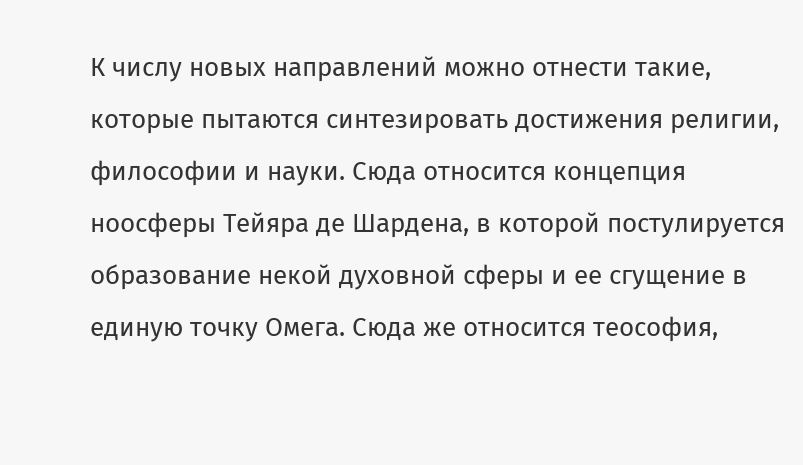К числу новых направлений можно отнести такие, которые пытаются синтезировать достижения религии, философии и науки. Сюда относится концепция ноосферы Тейяра де Шардена, в которой постулируется образование некой духовной сферы и ее сгущение в единую точку Омега. Сюда же относится теософия,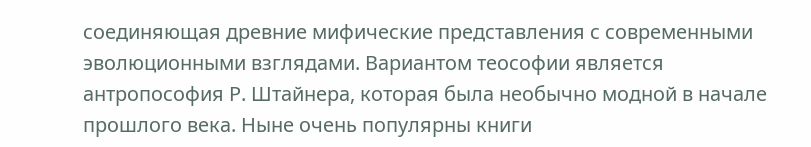соединяющая древние мифические представления с современными эволюционными взглядами. Вариантом теософии является антропософия Р. Штайнера, которая была необычно модной в начале прошлого века. Ныне очень популярны книги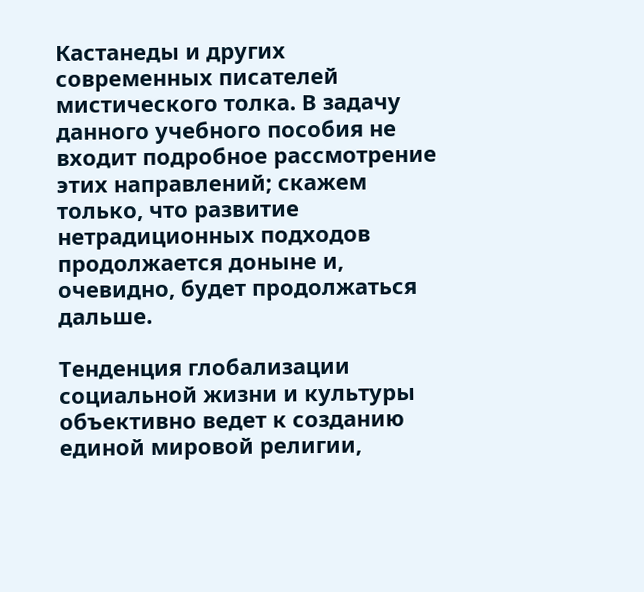Кастанеды и других современных писателей мистического толка. В задачу данного учебного пособия не входит подробное рассмотрение этих направлений; скажем только, что развитие нетрадиционных подходов продолжается доныне и, очевидно, будет продолжаться дальше.

Тенденция глобализации социальной жизни и культуры объективно ведет к созданию единой мировой религии,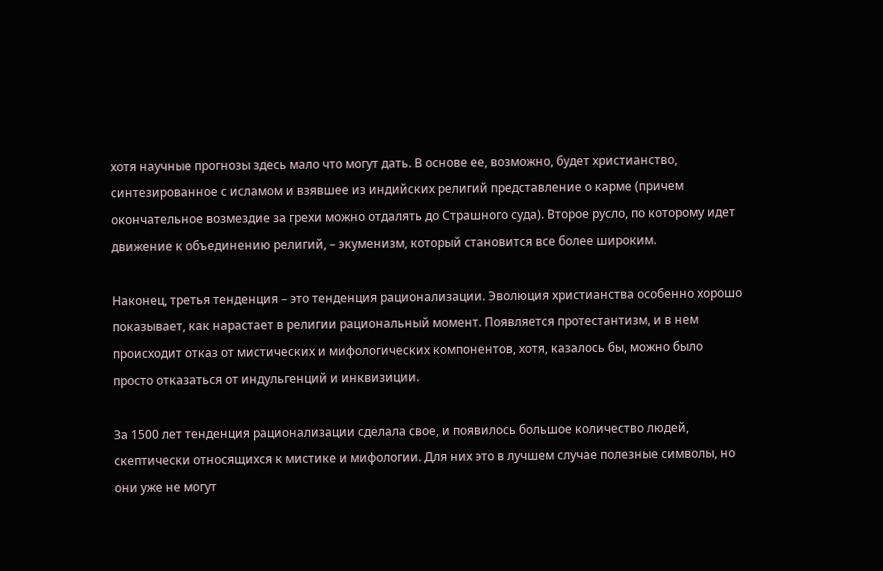хотя научные прогнозы здесь мало что могут дать. В основе ее, возможно, будет христианство, синтезированное с исламом и взявшее из индийских религий представление о карме (причем окончательное возмездие за грехи можно отдалять до Страшного суда). Второе русло, по которому идет движение к объединению религий, – экуменизм, который становится все более широким.

Наконец, третья тенденция – это тенденция рационализации. Эволюция христианства особенно хорошо показывает, как нарастает в религии рациональный момент. Появляется протестантизм, и в нем происходит отказ от мистических и мифологических компонентов, хотя, казалось бы, можно было просто отказаться от индульгенций и инквизиции.

За 1500 лет тенденция рационализации сделала свое, и появилось большое количество людей, скептически относящихся к мистике и мифологии. Для них это в лучшем случае полезные символы, но они уже не могут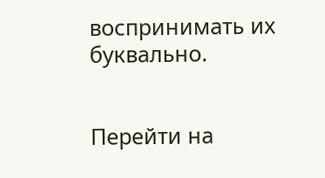воспринимать их буквально.


Перейти на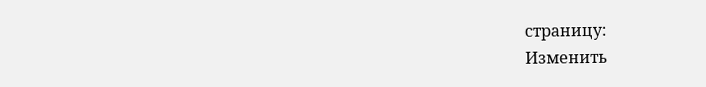страницу:
Изменить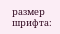размер шрифта: